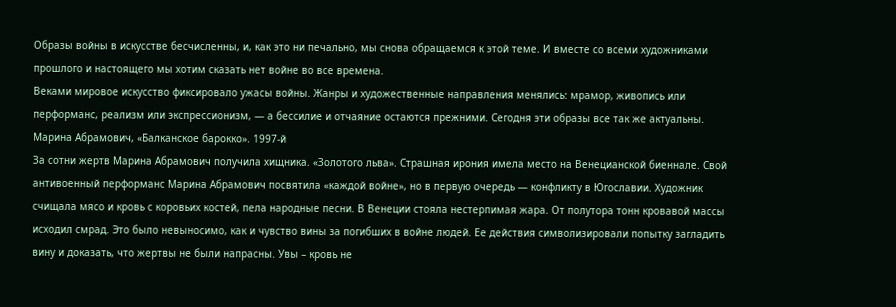Образы войны в искусстве бесчисленны, и, как это ни печально, мы снова обращаемся к этой теме. И вместе со всеми художниками прошлого и настоящего мы хотим сказать нет войне во все времена.
Веками мировое искусство фиксировало ужасы войны. Жанры и художественные направления менялись: мрамор, живопись или перформанс, реализм или экспрессионизм, — а бессилие и отчаяние остаются прежними. Сегодня эти образы все так же актуальны.
Марина Абрамович, «Балканское барокко». 1997-й
За сотни жертв Марина Абрамович получила хищника. «Золотого льва». Страшная ирония имела место на Венецианской биеннале. Свой антивоенный перформанс Марина Абрамович посвятила «каждой войне», но в первую очередь — конфликту в Югославии. Художник счищала мясо и кровь с коровьих костей, пела народные песни. В Венеции стояла нестерпимая жара. От полутора тонн кровавой массы исходил смрад. Это было невыносимо, как и чувство вины за погибших в войне людей. Ее действия символизировали попытку загладить вину и доказать, что жертвы не были напрасны. Увы – кровь не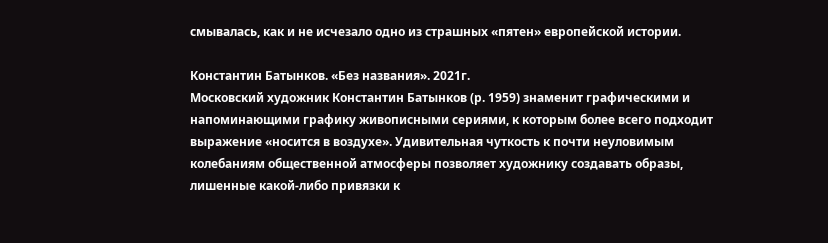смывалась, как и не исчезало одно из страшных «пятен» европейской истории.

Константин Батынков. «Без названия». 2021г.
Московский художник Константин Батынков (р. 1959) знаменит графическими и напоминающими графику живописными сериями, к которым более всего подходит выражение «носится в воздухе». Удивительная чуткость к почти неуловимым колебаниям общественной атмосферы позволяет художнику создавать образы, лишенные какой-либо привязки к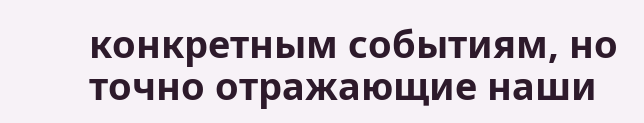конкретным событиям, но точно отражающие наши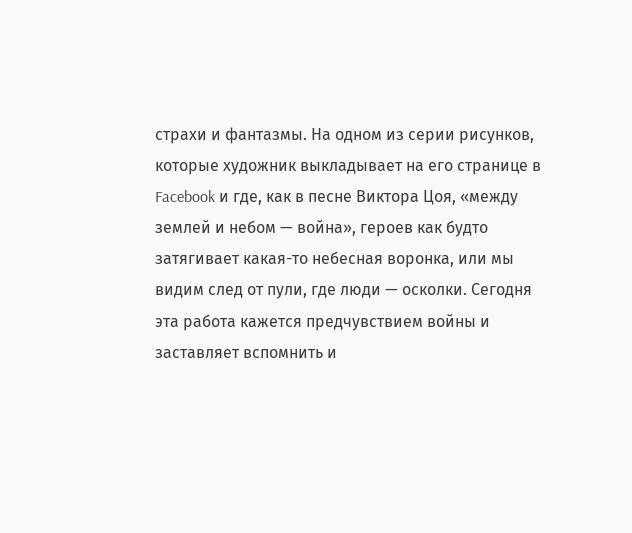страхи и фантазмы. На одном из серии рисунков, которые художник выкладывает на его странице в Facebook и где, как в песне Виктора Цоя, «между землей и небом — война», героев как будто затягивает какая-то небесная воронка, или мы видим след от пули, где люди — осколки. Сегодня эта работа кажется предчувствием войны и заставляет вспомнить и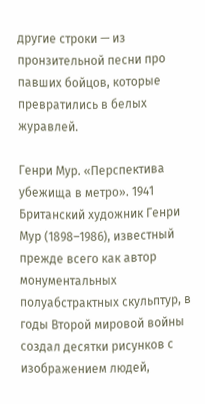другие строки — из пронзительной песни про павших бойцов, которые превратились в белых журавлей.

Генри Мур. «Перспектива убежища в метро». 1941
Британский художник Генри Мур (1898–1986), известный прежде всего как автор монументальных полуабстрактных скульптур, в годы Второй мировой войны создал десятки рисунков с изображением людей,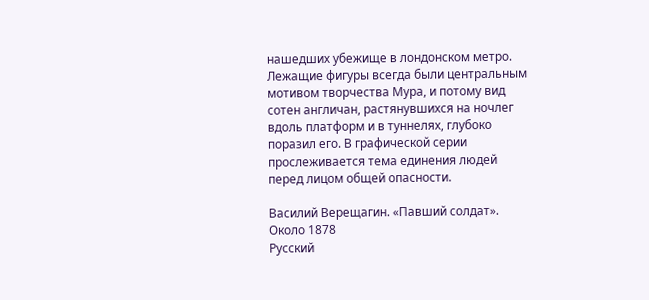нашедших убежище в лондонском метро. Лежащие фигуры всегда были центральным мотивом творчества Мура, и потому вид сотен англичан, растянувшихся на ночлег вдоль платформ и в туннелях, глубоко поразил его. В графической серии прослеживается тема единения людей перед лицом общей опасности.

Василий Верещагин. «Павший солдат». Около 1878
Русский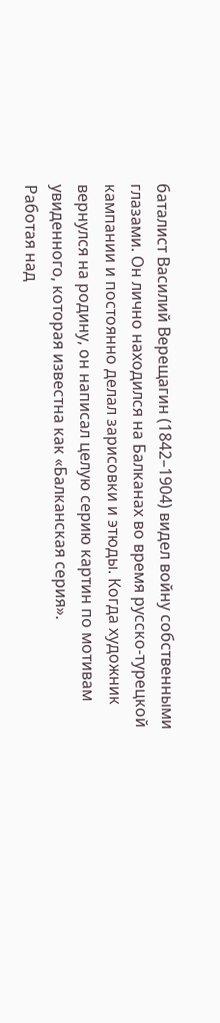баталист Василий Верещагин (1842–1904) видел войну собственными глазами. Он лично находился на Балканах во время русско-турецкой кампании и постоянно делал зарисовки и этюды. Когда художник вернулся на родину, он написал целую серию картин по мотивам увиденного, которая известна как «Балканская серия».
Работая над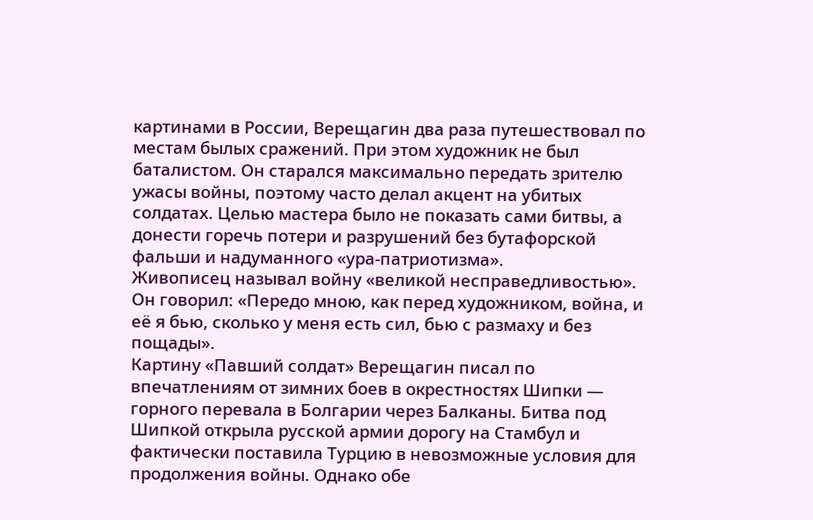картинами в России, Верещагин два раза путешествовал по местам былых сражений. При этом художник не был баталистом. Он старался максимально передать зрителю ужасы войны, поэтому часто делал акцент на убитых солдатах. Целью мастера было не показать сами битвы, а донести горечь потери и разрушений без бутафорской фальши и надуманного «ура-патриотизма».
Живописец называл войну «великой несправедливостью». Он говорил: «Передо мною, как перед художником, война, и её я бью, сколько у меня есть сил, бью с размаху и без пощады».
Картину «Павший солдат» Верещагин писал по впечатлениям от зимних боев в окрестностях Шипки — горного перевала в Болгарии через Балканы. Битва под Шипкой открыла русской армии дорогу на Стамбул и фактически поставила Турцию в невозможные условия для продолжения войны. Однако обе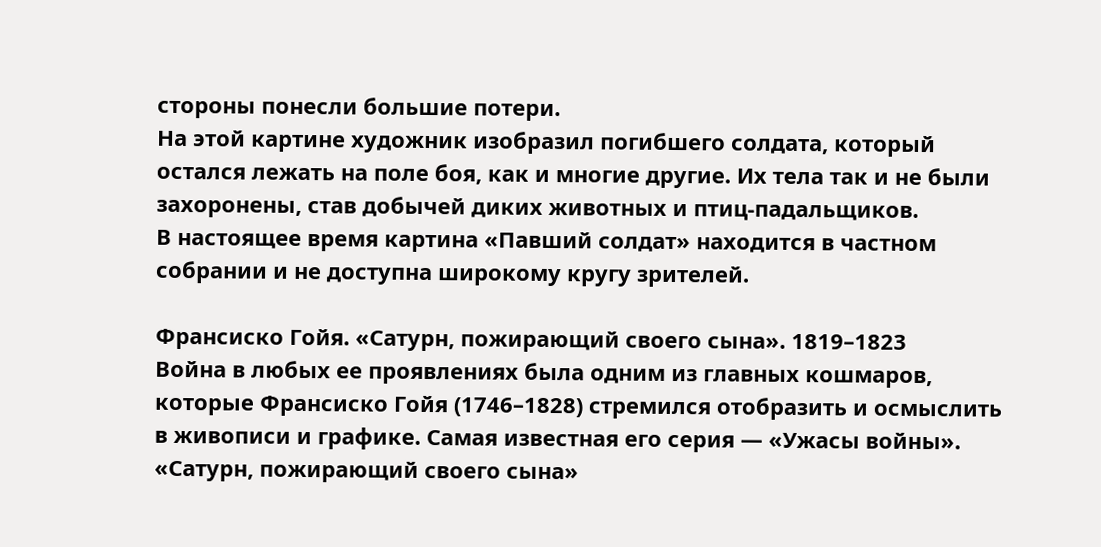стороны понесли большие потери.
На этой картине художник изобразил погибшего солдата, который остался лежать на поле боя, как и многие другие. Их тела так и не были захоронены, став добычей диких животных и птиц-падальщиков.
В настоящее время картина «Павший солдат» находится в частном собрании и не доступна широкому кругу зрителей.

Франсиско Гойя. «Сатурн, пожирающий своего сына». 1819–1823
Война в любых ее проявлениях была одним из главных кошмаров, которые Франсиско Гойя (1746–1828) стремился отобразить и осмыслить в живописи и графике. Самая известная его серия — «Ужасы войны». «Сатурн, пожирающий своего сына»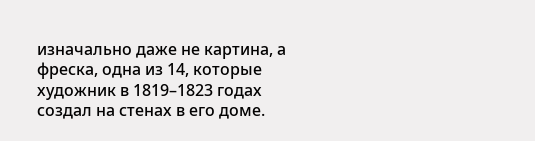изначально даже не картина, а фреска, одна из 14, которые художник в 1819–1823 годах создал на стенах в его доме.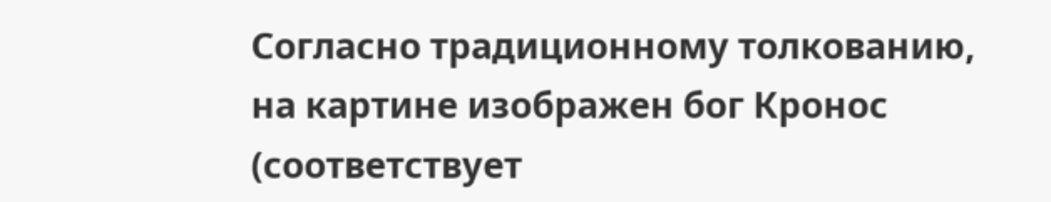Согласно традиционному толкованию, на картине изображен бог Кронос (соответствует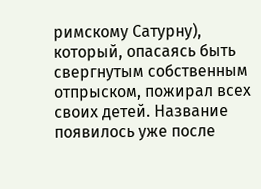римскому Сатурну), который, опасаясь быть свергнутым собственным отпрыском, пожирал всех своих детей. Название появилось уже после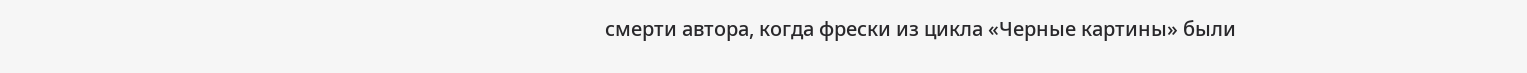смерти автора, когда фрески из цикла «Черные картины» были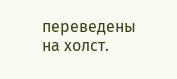переведены на холст.